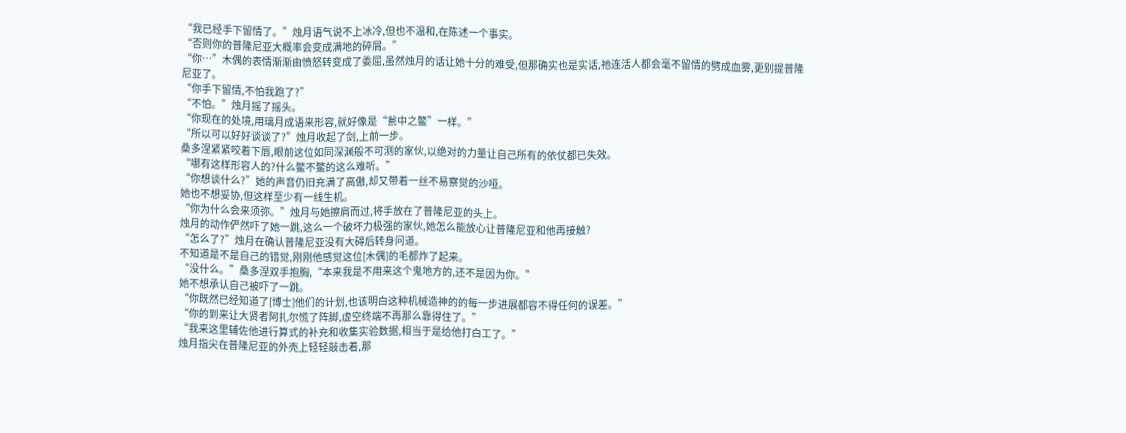“我已经手下留情了。”烛月语气说不上冰冷,但也不温和,在陈述一个事实。
“否则你的普隆尼亚大概率会变成满地的碎屑。”
“你…”木偶的表情渐渐由愤怒转变成了委屈,虽然烛月的话让她十分的难受,但那确实也是实话,祂连活人都会毫不留情的劈成血雾,更别提普隆尼亚了。
“你手下留情,不怕我跑了?”
“不怕。”烛月摇了摇头。
“你现在的处境,用璃月成语来形容,就好像是“瓮中之鳖”一样。”
“所以可以好好谈谈了?”烛月收起了剑,上前一步。
桑多涅紧紧咬着下唇,眼前这位如同深渊般不可测的家伙,以绝对的力量让自己所有的依仗都已失效。
“哪有这样形容人的?什么鳖不鳖的这么难听。”
“你想谈什么?”她的声音仍旧充满了高傲,却又带着一丝不易察觉的沙哑。
她也不想妥协,但这样至少有一线生机。
“你为什么会来须弥。”烛月与她擦肩而过,将手放在了普隆尼亚的头上。
烛月的动作俨然吓了她一跳,这么一个破坏力极强的家伙,她怎么能放心让普隆尼亚和他再接触?
“怎么了?”烛月在确认普隆尼亚没有大碍后转身问道。
不知道是不是自己的错觉,刚刚他感觉这位[木偶]的毛都炸了起来。
“没什么。”桑多涅双手抱胸,“本来我是不用来这个鬼地方的,还不是因为你。”
她不想承认自己被吓了一跳。
“你既然已经知道了[博士]他们的计划,也该明白这种机械造神的的每一步进展都容不得任何的误差。”
“你的到来让大贤者阿扎尔慌了阵脚,虚空终端不再那么靠得住了。”
“我来这里辅佐他进行算式的补充和收集实验数据,相当于是给他打白工了。”
烛月指尖在普隆尼亚的外壳上轻轻敲击着,那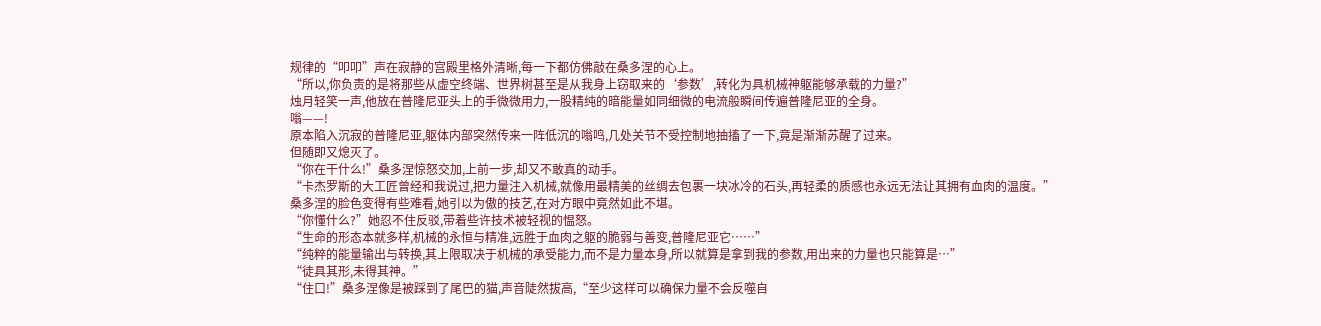规律的“叩叩”声在寂静的宫殿里格外清晰,每一下都仿佛敲在桑多涅的心上。
“所以,你负责的是将那些从虚空终端、世界树甚至是从我身上窃取来的‘参数’,转化为具机械神躯能够承载的力量?”
烛月轻笑一声,他放在普隆尼亚头上的手微微用力,一股精纯的暗能量如同细微的电流般瞬间传遍普隆尼亚的全身。
嗡——!
原本陷入沉寂的普隆尼亚,躯体内部突然传来一阵低沉的嗡鸣,几处关节不受控制地抽搐了一下,竟是渐渐苏醒了过来。
但随即又熄灭了。
“你在干什么!”桑多涅惊怒交加,上前一步,却又不敢真的动手。
“卡杰罗斯的大工匠曾经和我说过,把力量注入机械,就像用最精美的丝绸去包裹一块冰冷的石头,再轻柔的质感也永远无法让其拥有血肉的温度。”
桑多涅的脸色变得有些难看,她引以为傲的技艺,在对方眼中竟然如此不堪。
“你懂什么?”她忍不住反驳,带着些许技术被轻视的愠怒。
“生命的形态本就多样,机械的永恒与精准,远胜于血肉之躯的脆弱与善变,普隆尼亚它……”
“纯粹的能量输出与转换,其上限取决于机械的承受能力,而不是力量本身,所以就算是拿到我的参数,用出来的力量也只能算是…”
“徒具其形,未得其神。”
“住口!”桑多涅像是被踩到了尾巴的猫,声音陡然拔高,“至少这样可以确保力量不会反噬自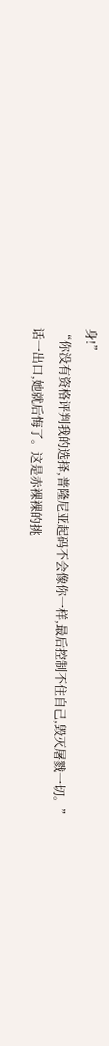身!”
“你没有资格评判我的选择,普隆尼亚起码不会像你一样,最后控制不住自己,毁灭屠戮一切。”
话一出口,她就后悔了。这是赤裸裸的挑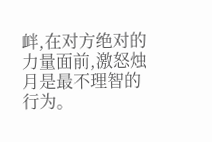衅,在对方绝对的力量面前,激怒烛月是最不理智的行为。